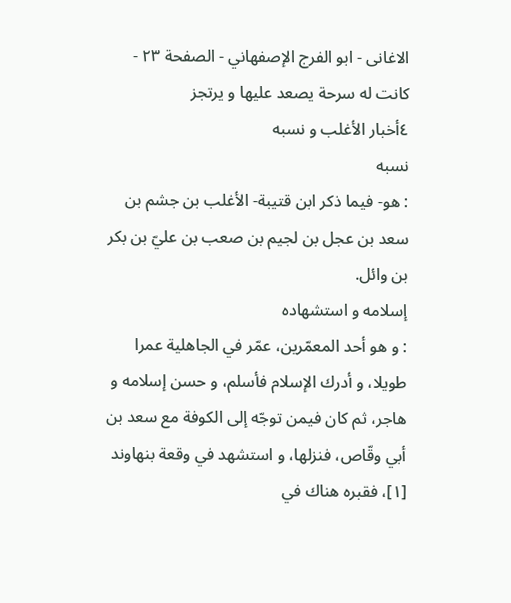الاغانی - ابو الفرج الإصفهاني - الصفحة ٢٣ - كانت له سرحة يصعد عليها و يرتجز
٤أخبار الأغلب و نسبه
نسبه
: هو- فيما ذكر ابن قتيبة- الأغلب بن جشم بن سعد بن عجل بن لجيم بن صعب بن عليّ بن بكر بن وائل.
إسلامه و استشهاده
: و هو أحد المعمّرين، عمّر في الجاهلية عمرا طويلا، و أدرك الإسلام فأسلم، و حسن إسلامه و هاجر، ثم كان فيمن توجّه إلى الكوفة مع سعد بن أبي وقّاص، فنزلها، و استشهد في وقعة بنهاوند [١]، فقبره هناك في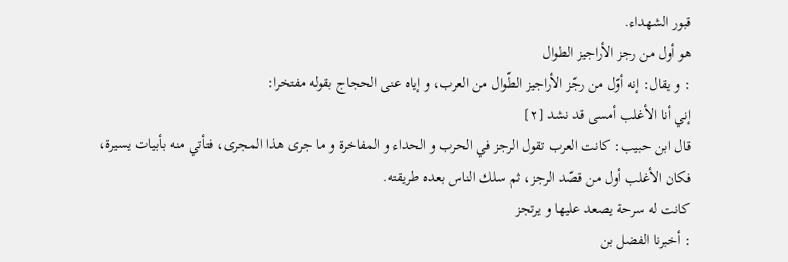قبور الشهداء.
هو أول من رجز الأراجيز الطوال
: و يقال: إنه أوّل من رجّز الأراجيز الطّوال من العرب، و إياه عنى الحجاج بقوله مفتخرا:
إني أنا الأغلب أمسى قد نشد [٢]
قال ابن حبيب: كانت العرب تقول الرجز في الحرب و الحداء و المفاخرة و ما جرى هذا المجرى، فتأتي منه بأبيات يسيرة، فكان الأغلب أول من قصّد الرجز، ثم سلك الناس بعده طريقته.
كانت له سرحة يصعد عليها و يرتجز
: أخبرنا الفضل بن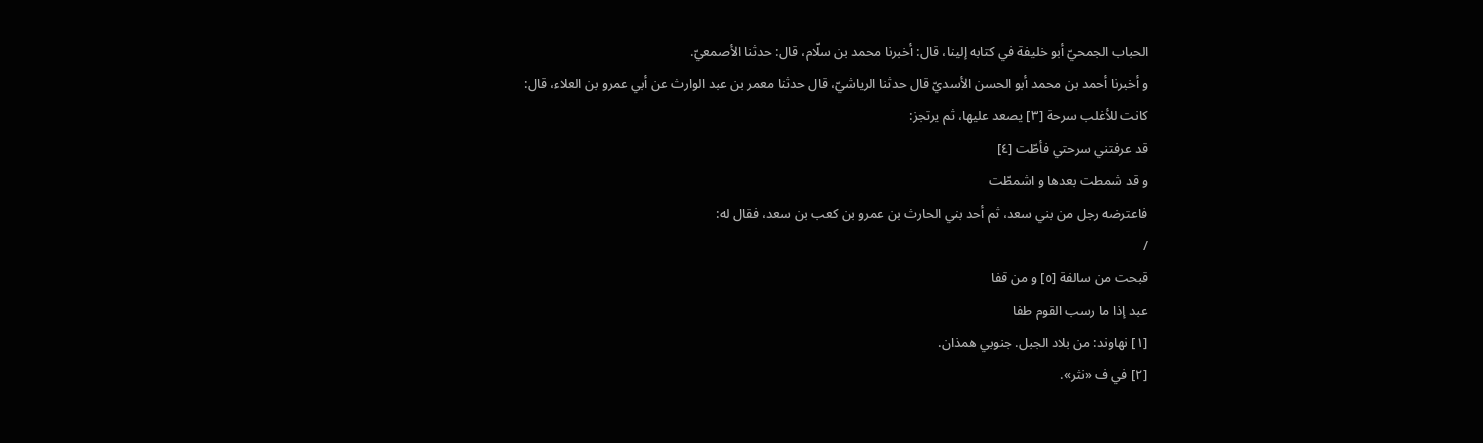الحباب الجمحيّ أبو خليفة في كتابه إلينا، قال: أخبرنا محمد بن سلّام، قال: حدثنا الأصمعيّ.
و أخبرنا أحمد بن محمد أبو الحسن الأسديّ قال حدثنا الرياشيّ، قال حدثنا معمر بن عبد الوارث عن أبي عمرو بن العلاء، قال:
كانت للأغلب سرحة [٣] يصعد عليها، ثم يرتجز:
قد عرفتني سرحتي فأطّت [٤]
و قد شمطت بعدها و اشمطّت
فاعترضه رجل من بني سعد، ثم أحد بني الحارث بن عمرو بن كعب بن سعد، فقال له:
/
قبحت من سالفة [٥] و من قفا
عبد إذا ما رسب القوم طفا
[١] نهاوند: من بلاد الجبل. جنوبي همذان.
[٢] في ف «نثر».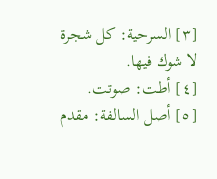[٣] السرحية: كل شجرة لا شوك فيها.
[٤] أطت: صوتت.
[٥] أصل السالفة: مقدم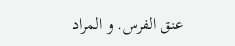عنق الفرس. و المراد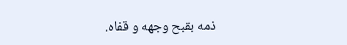ذمه بقبح وجهه و قفاه.